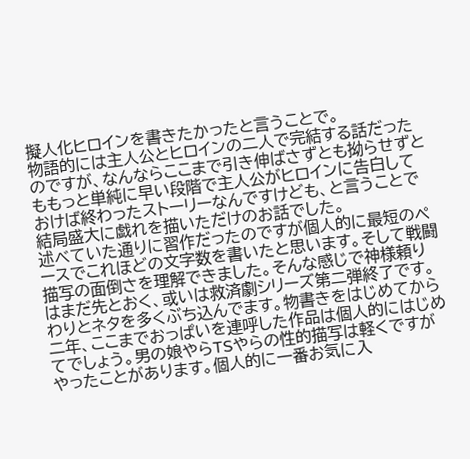擬人化ヒロインを書きたかったと言うことで。
物語的には主人公とヒロインの二人で完結する話だったのですが、なんならここまで引き伸ばさずとも拗らせずとももっと単純に早い段階で主人公がヒロインに告白しておけば終わったストーリーなんですけども、と言うことで結局盛大に戯れを描いただけのお話でした。
述べていた通りに習作だったのですが個人的に最短のペースでこれほどの文字数を書いたと思います。そして戦闘描写の面倒さを理解できました。そんな感じで神様頼りはまだ先とおく、或いは救済劇シリーズ第二弾終了です。
わりとネタを多くぶち込んでます。物書きをはじめてから二年、ここまでおっぱいを連呼した作品は個人的にはじめてでしょう。男の娘やらTSやらの性的描写は軽くですがやったことがあります。個人的に一番お気に入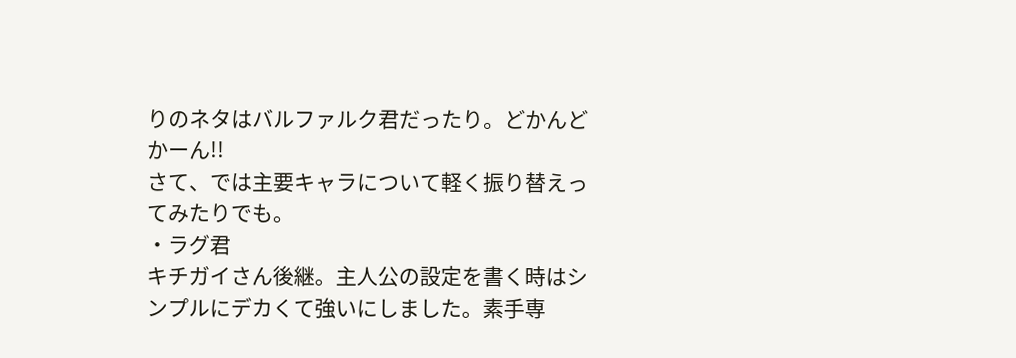りのネタはバルファルク君だったり。どかんどかーん!!
さて、では主要キャラについて軽く振り替えってみたりでも。
・ラグ君
キチガイさん後継。主人公の設定を書く時はシンプルにデカくて強いにしました。素手専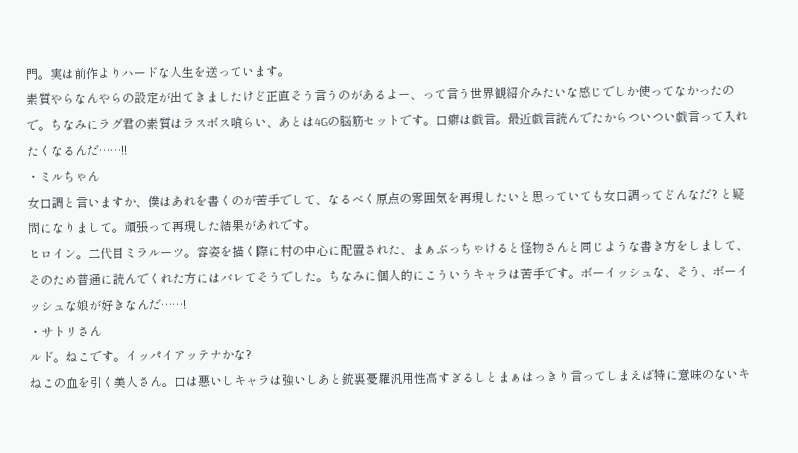門。実は前作よりハードな人生を送っています。
素質やらなんやらの設定が出てきましたけど正直そう言うのがあるよー、って言う世界観紹介みたいな感じでしか使ってなかったので。ちなみにラグ君の素質はラスボス喰らい、あとは4Gの脳筋セットです。口癖は戯言。最近戯言読んでたからついつい戯言って入れたくなるんだ……!!
・ミルちゃん
女口調と言いますか、僕はあれを書くのが苦手でして、なるべく原点の雰囲気を再現したいと思っていても女口調ってどんなだ? と疑問になりまして。頑張って再現した結果があれです。
ヒロイン。二代目ミラルーツ。容姿を描く際に村の中心に配置された、まぁぶっちゃけると怪物さんと同じような書き方をしまして、そのため普通に読んでくれた方にはバレてそうでした。ちなみに個人的にこういうキャラは苦手です。ボーイッシュな、そう、ボーイッシュな娘が好きなんだ……!
・サトリさん
ルド。ねこです。イッパイアッテナかな?
ねこの血を引く美人さん。口は悪いしキャラは強いしあと銃裏憂羅汎用性高すぎるしとまぁはっきり言ってしまえば特に意味のないキ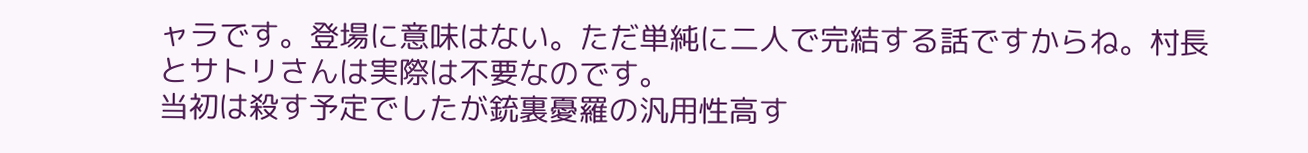ャラです。登場に意味はない。ただ単純に二人で完結する話ですからね。村長とサトリさんは実際は不要なのです。
当初は殺す予定でしたが銃裏憂羅の汎用性高す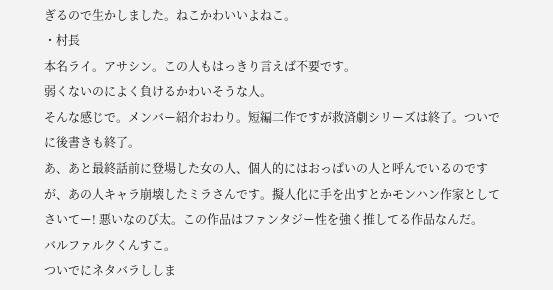ぎるので生かしました。ねこかわいいよねこ。
・村長
本名ライ。アサシン。この人もはっきり言えば不要です。
弱くないのによく負けるかわいそうな人。
そんな感じで。メンバー紹介おわり。短編二作ですが救済劇シリーズは終了。ついでに後書きも終了。
あ、あと最終話前に登場した女の人、個人的にはおっぱいの人と呼んでいるのですが、あの人キャラ崩壊したミラさんです。擬人化に手を出すとかモンハン作家としてさいてー! 悪いなのび太。この作品はファンタジー性を強く推してる作品なんだ。
バルファルクくんすこ。
ついでにネタバラししま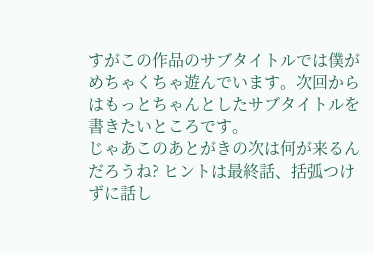すがこの作品のサブタイトルでは僕がめちゃくちゃ遊んでいます。次回からはもっとちゃんとしたサブタイトルを書きたいところです。
じゃあこのあとがきの次は何が来るんだろうね? ヒントは最終話、括弧つけずに話し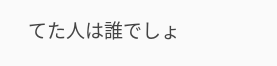てた人は誰でしょ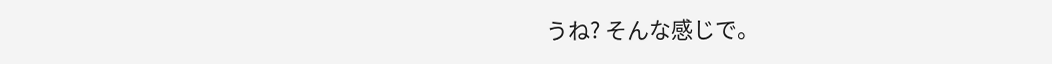うね? そんな感じで。